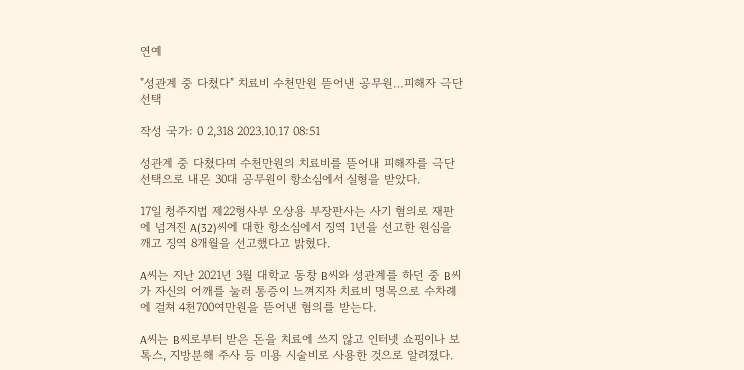연예

"성관계 중 다쳤다" 치료비 수천만원 뜯어낸 공무원…피해자 극단 선택

작성 국가: 0 2,318 2023.10.17 08:51

성관계 중 다쳤다며 수천만원의 치료비를 뜯어내 피해자를 극단 선택으로 내몬 30대 공무원이 항소심에서 실형을 받았다.

17일 청주지법 제22형사부 오상용 부장판사는 사기 혐의로 재판에 넘겨진 A(32)씨에 대한 항소심에서 징역 1년을 선고한 원심을 깨고 징역 8개월을 선고했다고 밝혔다.

A씨는 지난 2021년 3월 대학교 동창 B씨와 성관계를 하던 중 B씨가 자신의 어깨를 눌러 통증이 느껴지자 치료비 명목으로 수차례에 걸쳐 4천700여만원을 뜯어낸 혐의를 받는다.

A씨는 B씨로부터 받은 돈을 치료에 쓰지 않고 인터넷 쇼핑이나 보톡스, 지방분해 주사 등 미용 시술비로 사용한 것으로 알려졌다.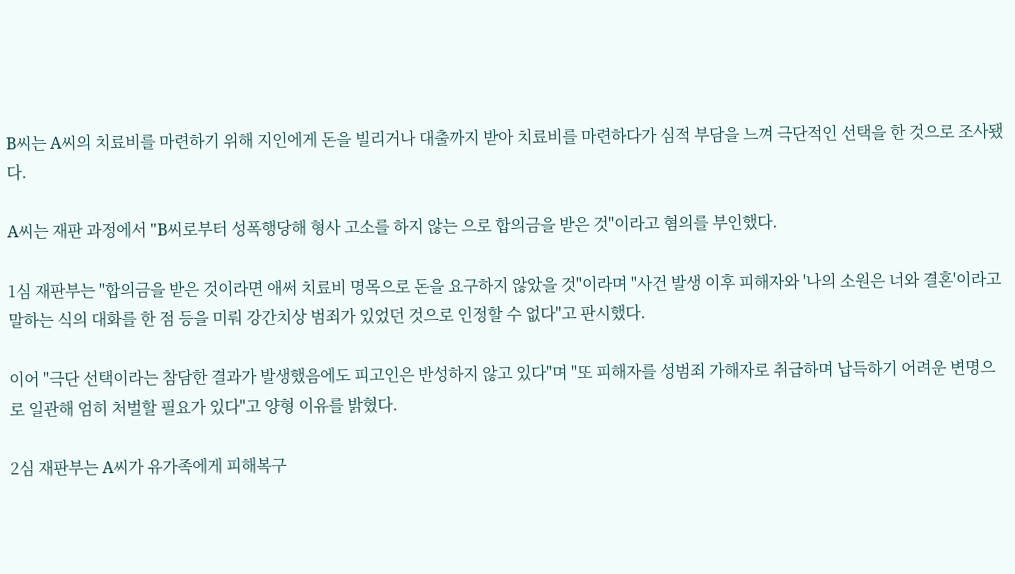B씨는 A씨의 치료비를 마련하기 위해 지인에게 돈을 빌리거나 대출까지 받아 치료비를 마련하다가 심적 부담을 느껴 극단적인 선택을 한 것으로 조사됐다.

A씨는 재판 과정에서 "B씨로부터 성폭행당해 형사 고소를 하지 않는 으로 합의금을 받은 것"이라고 혐의를 부인했다.

1심 재판부는 "합의금을 받은 것이라면 애써 치료비 명목으로 돈을 요구하지 않았을 것"이라며 "사건 발생 이후 피해자와 '나의 소원은 너와 결혼'이라고 말하는 식의 대화를 한 점 등을 미뤄 강간치상 범죄가 있었던 것으로 인정할 수 없다"고 판시했다.

이어 "극단 선택이라는 참담한 결과가 발생했음에도 피고인은 반성하지 않고 있다"며 "또 피해자를 성범죄 가해자로 취급하며 납득하기 어려운 변명으로 일관해 엄히 처벌할 필요가 있다"고 양형 이유를 밝혔다.

2심 재판부는 A씨가 유가족에게 피해복구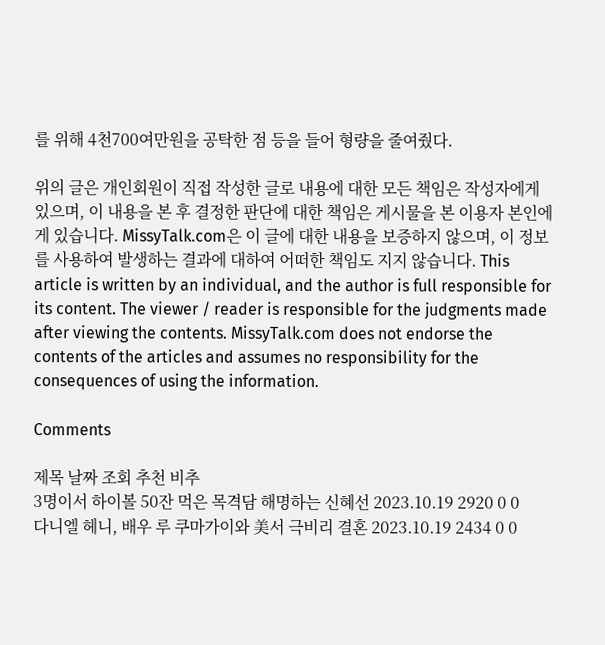를 위해 4천700여만원을 공탁한 점 등을 들어 형량을 줄여줬다.

위의 글은 개인회원이 직접 작성한 글로 내용에 대한 모든 책임은 작성자에게 있으며, 이 내용을 본 후 결정한 판단에 대한 책임은 게시물을 본 이용자 본인에게 있습니다. MissyTalk.com은 이 글에 대한 내용을 보증하지 않으며, 이 정보를 사용하여 발생하는 결과에 대하여 어떠한 책임도 지지 않습니다. This article is written by an individual, and the author is full responsible for its content. The viewer / reader is responsible for the judgments made after viewing the contents. MissyTalk.com does not endorse the contents of the articles and assumes no responsibility for the consequences of using the information.

Comments

제목 날짜 조회 추천 비추
3명이서 하이볼 50잔 먹은 목격담 해명하는 신혜선 2023.10.19 2920 0 0
다니엘 헤니, 배우 루 쿠마가이와 美서 극비리 결혼 2023.10.19 2434 0 0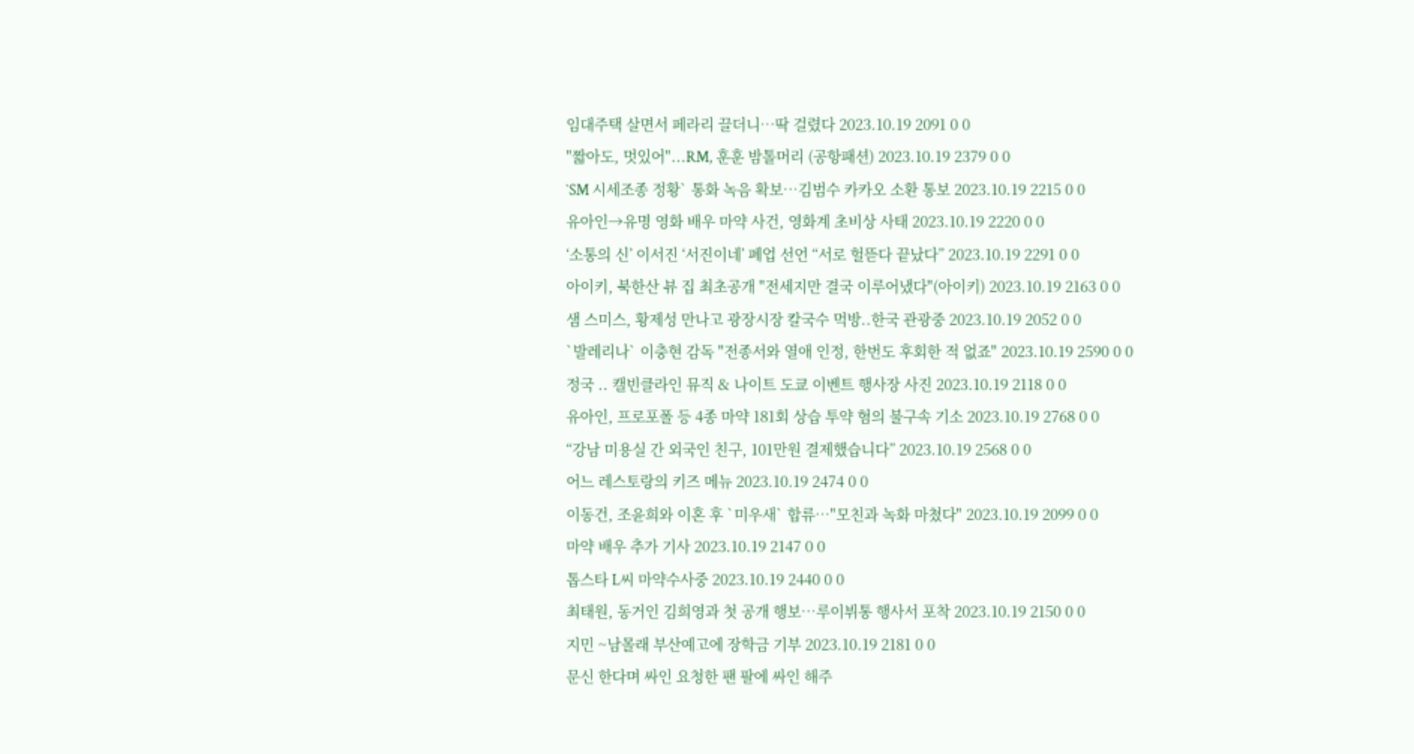임대주택 살면서 페라리 끌더니…딱 걸렸다 2023.10.19 2091 0 0
"짧아도, 멋있어"...RM, 훈훈 밤톨머리 (공항패션) 2023.10.19 2379 0 0
`SM 시세조종 정황` 통화 녹음 확보…김범수 카카오 소환 통보 2023.10.19 2215 0 0
유아인→유명 영화 배우 마약 사건, 영화계 초비상 사태 2023.10.19 2220 0 0
‘소통의 신’ 이서진 ‘서진이네’ 폐업 선언 “서로 헐뜯다 끝났다” 2023.10.19 2291 0 0
아이키, 북한산 뷰 집 최초공개 "전세지만 결국 이루어냈다"(아이키) 2023.10.19 2163 0 0
샘 스미스, 황제성 만나고 광장시장 칼국수 먹방..한국 관광중 2023.10.19 2052 0 0
`발레리나` 이충현 감독 "전종서와 열애 인정, 한번도 후회한 적 없죠" 2023.10.19 2590 0 0
정국 .. 캘빈클라인 뮤직 & 나이트 도쿄 이벤트 행사장 사진 2023.10.19 2118 0 0
유아인, 프로포폴 등 4종 마약 181회 상습 투약 혐의 불구속 기소 2023.10.19 2768 0 0
“강남 미용실 간 외국인 친구, 101만원 결제했습니다” 2023.10.19 2568 0 0
어느 레스토랑의 키즈 메뉴 2023.10.19 2474 0 0
이동건, 조윤희와 이혼 후 `미우새` 합류…"모친과 녹화 마쳤다" 2023.10.19 2099 0 0
마약 배우 추가 기사 2023.10.19 2147 0 0
톱스타 L씨 마약수사중 2023.10.19 2440 0 0
최태원, 동거인 김희영과 첫 공개 행보…루이뷔통 행사서 포착 2023.10.19 2150 0 0
지민 ~남몰래 부산예고에 장학금 기부 2023.10.19 2181 0 0
문신 한다며 싸인 요청한 팬 팔에 싸인 해주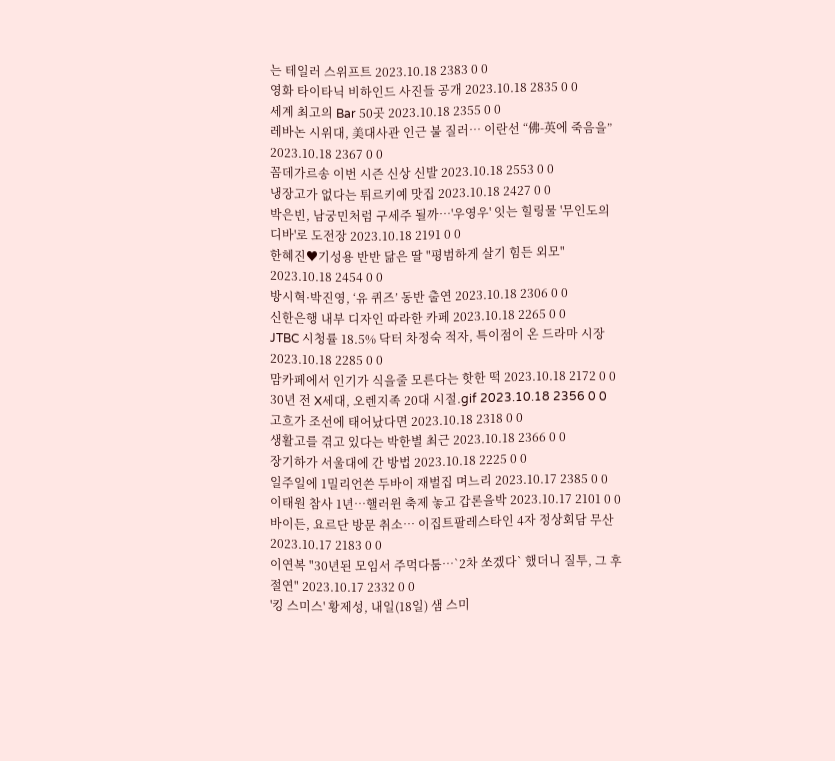는 테일러 스위프트 2023.10.18 2383 0 0
영화 타이타닉 비하인드 사진들 공개 2023.10.18 2835 0 0
세계 최고의 Bar 50곳 2023.10.18 2355 0 0
레바논 시위대, 美대사관 인근 불 질러… 이란선 “佛-英에 죽음을” 2023.10.18 2367 0 0
꼼데가르송 이번 시즌 신상 신발 2023.10.18 2553 0 0
냉장고가 없다는 튀르키예 맛집 2023.10.18 2427 0 0
박은빈, 남궁민처럼 구세주 될까…'우영우' 잇는 힐링물 '무인도의 디바'로 도전장 2023.10.18 2191 0 0
한혜진♥기성용 반반 닮은 딸 "평범하게 살기 힘든 외모" 2023.10.18 2454 0 0
방시혁·박진영, ‘유 퀴즈’ 동반 출연 2023.10.18 2306 0 0
신한은행 내부 디자인 따라한 카페 2023.10.18 2265 0 0
JTBC 시청률 18.5% 닥터 차정숙 적자, 특이점이 온 드라마 시장 2023.10.18 2285 0 0
맘카페에서 인기가 식을줄 모른다는 핫한 떡 2023.10.18 2172 0 0
30년 전 X세대, 오렌지족 20대 시절.gif 2023.10.18 2356 0 0
고흐가 조선에 태어났다면 2023.10.18 2318 0 0
생활고를 겪고 있다는 박한별 최근 2023.10.18 2366 0 0
장기하가 서울대에 간 방법 2023.10.18 2225 0 0
일주일에 1밀리언쓴 두바이 재벌집 며느리 2023.10.17 2385 0 0
이태원 참사 1년…핼러윈 축제 놓고 갑론을박 2023.10.17 2101 0 0
바이든, 요르단 방문 취소… 이집트팔레스타인 4자 정상회담 무산 2023.10.17 2183 0 0
이연복 "30년된 모임서 주먹다툼…`2차 쏘겠다` 했더니 질투, 그 후 절연" 2023.10.17 2332 0 0
'킹 스미스' 황제성, 내일(18일) 샘 스미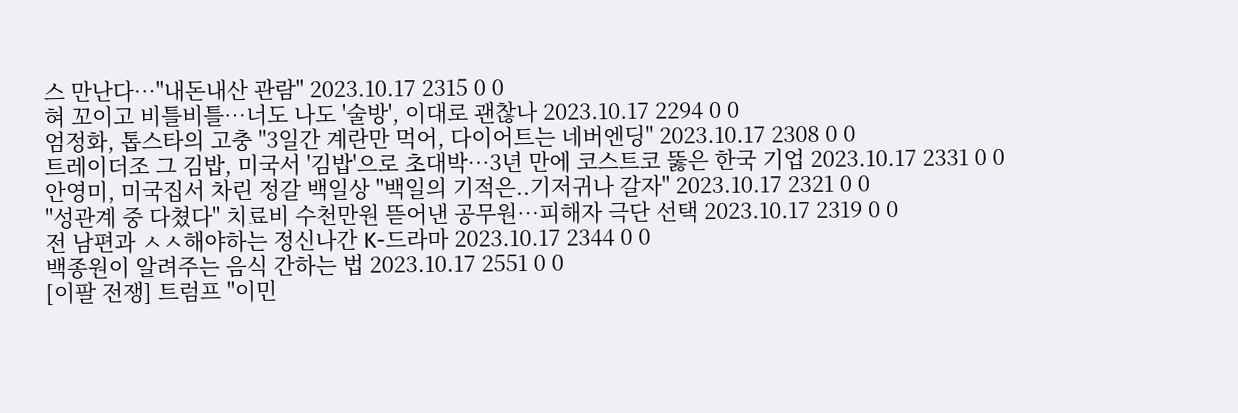스 만난다…"내돈내산 관람" 2023.10.17 2315 0 0
혀 꼬이고 비틀비틀…너도 나도 '술방', 이대로 괜찮나 2023.10.17 2294 0 0
엄정화, 톱스타의 고충 "3일간 계란만 먹어, 다이어트는 네버엔딩" 2023.10.17 2308 0 0
트레이더조 그 김밥, 미국서 '김밥'으로 초대박…3년 만에 코스트코 뚫은 한국 기업 2023.10.17 2331 0 0
안영미, 미국집서 차린 정갈 백일상 "백일의 기적은..기저귀나 갈자" 2023.10.17 2321 0 0
"성관계 중 다쳤다" 치료비 수천만원 뜯어낸 공무원…피해자 극단 선택 2023.10.17 2319 0 0
전 남편과 ㅅㅅ해야하는 정신나간 K-드라마 2023.10.17 2344 0 0
백종원이 알려주는 음식 간하는 법 2023.10.17 2551 0 0
[이팔 전쟁] 트럼프 "이민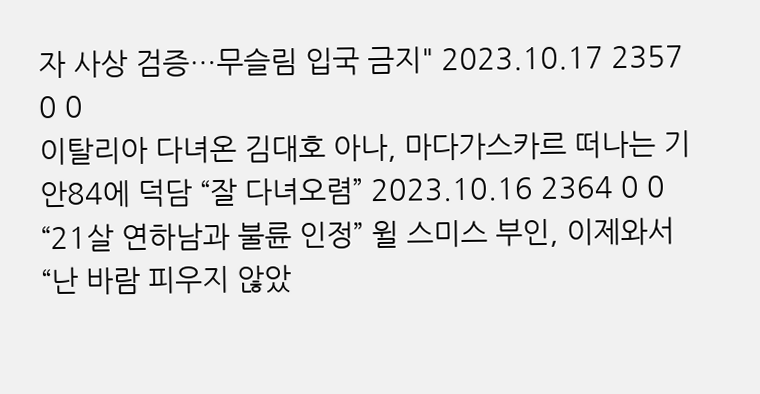자 사상 검증…무슬림 입국 금지" 2023.10.17 2357 0 0
이탈리아 다녀온 김대호 아나, 마다가스카르 떠나는 기안84에 덕담 “잘 다녀오렴” 2023.10.16 2364 0 0
“21살 연하남과 불륜 인정” 윌 스미스 부인, 이제와서 “난 바람 피우지 않았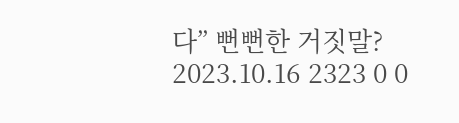다” 뻔뻔한 거짓말? 2023.10.16 2323 0 0